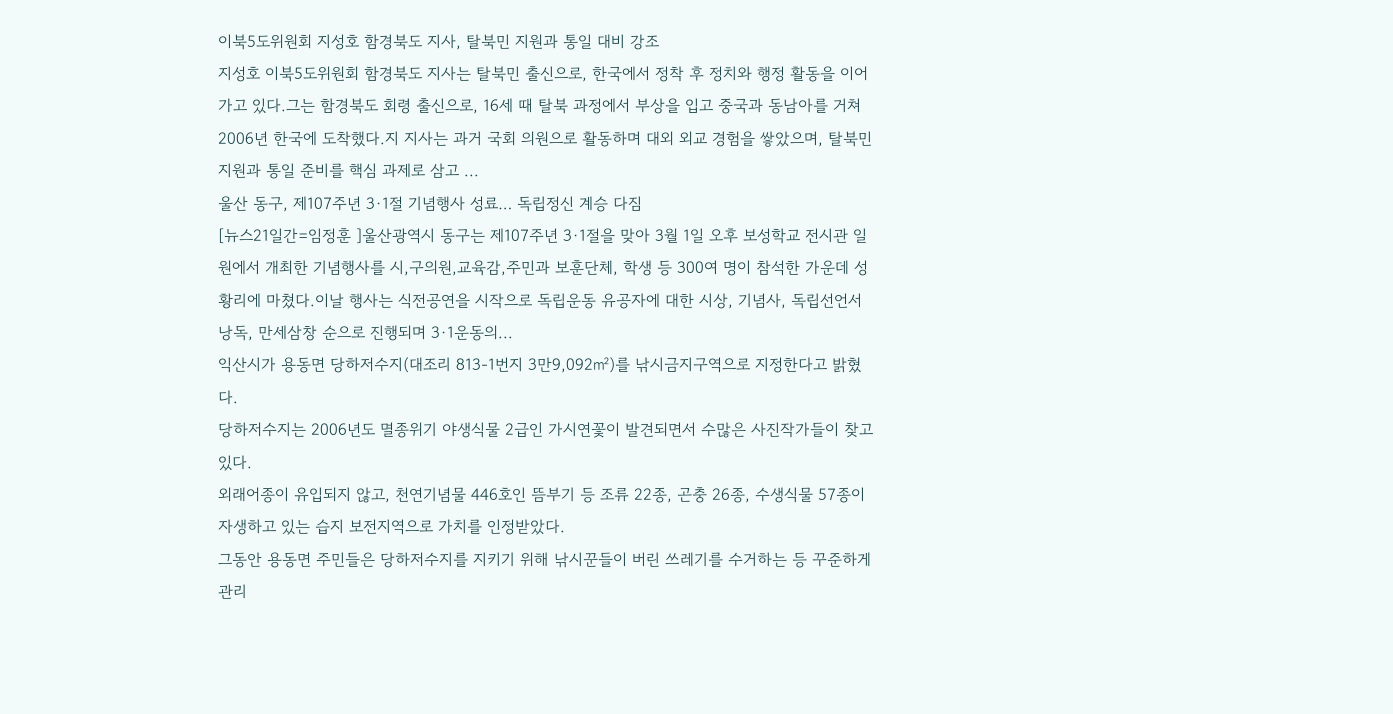이북5도위원회 지성호 함경북도 지사, 탈북민 지원과 통일 대비 강조
지성호 이북5도위원회 함경북도 지사는 탈북민 출신으로, 한국에서 정착 후 정치와 행정 활동을 이어가고 있다.그는 함경북도 회령 출신으로, 16세 때 탈북 과정에서 부상을 입고 중국과 동남아를 거쳐 2006년 한국에 도착했다.지 지사는 과거 국회 의원으로 활동하며 대외 외교 경험을 쌓았으며, 탈북민 지원과 통일 준비를 핵심 과제로 삼고 ...
울산 동구, 제107주년 3·1절 기념행사 성료… 독립정신 계승 다짐
[뉴스21일간=임정훈 ]울산광역시 동구는 제107주년 3·1절을 맞아 3월 1일 오후 보성학교 전시관 일원에서 개최한 기념행사를 시,구의원,교육감,주민과 보훈단체, 학생 등 300여 명이 참석한 가운데 성황리에 마쳤다.이날 행사는 식전공연을 시작으로 독립운동 유공자에 대한 시상, 기념사, 독립선언서 낭독, 만세삼창 순으로 진행되며 3·1운동의...
익산시가 용동면 당하저수지(대조리 813-1번지 3만9,092㎡)를 낚시금지구역으로 지정한다고 밝혔다.
당하저수지는 2006년도 멸종위기 야생식물 2급인 가시연꽃이 발견되면서 수많은 사진작가들이 찾고 있다.
외래어종이 유입되지 않고, 천연기념물 446호인 뜸부기 등 조류 22종, 곤충 26종, 수생식물 57종이 자생하고 있는 습지 보전지역으로 가치를 인정받았다.
그동안 용동면 주민들은 당하저수지를 지키기 위해 낚시꾼들이 버린 쓰레기를 수거하는 등 꾸준하게 관리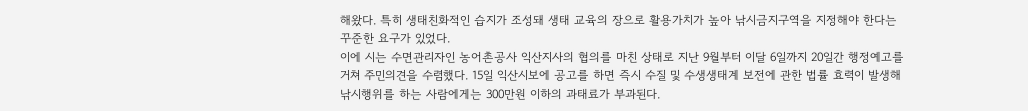해왔다. 특히 생태친화적인 습지가 조성돼 생태 교육의 장으로 활용가치가 높아 낚시금지구역을 지정해야 한다는 꾸준한 요구가 있었다.
이에 시는 수면관리자인 농어촌공사 익산지사의 협의를 마친 상태로 지난 9월부터 이달 6일까지 20일간 행정예고를 거쳐 주민의견을 수렴했다. 15일 익산시보에 공고를 하면 즉시 수질 및 수생생태계 보전에 관한 법률 효력이 발생해 낚시행위를 하는 사람에게는 300만원 이하의 과태료가 부과된다.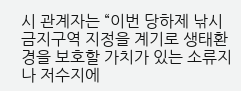시 관계자는 “이번 당하제 낚시금지구역 지정을 계기로 생태환경을 보호할 가치가 있는 소류지나 저수지에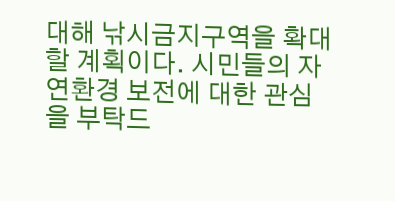대해 낚시금지구역을 확대할 계획이다. 시민들의 자연환경 보전에 대한 관심을 부탁드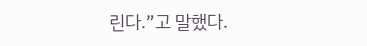린다.”고 말했다.